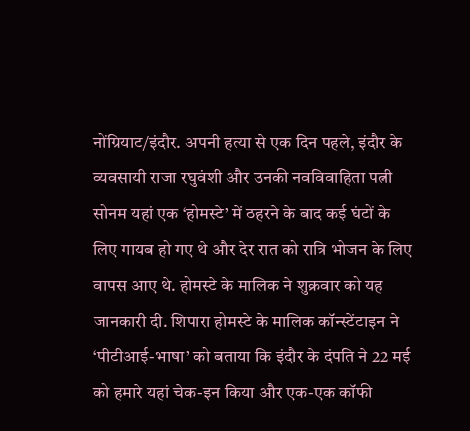नोंग्रियाट/इंदौर. अपनी हत्या से एक दिन पहले, इंदौर के व्यवसायी राजा रघुवंशी और उनकी नवविवाहिता पत्नी सोनम यहां एक ‘होमस्टे’ में ठहरने के बाद कई घंटों के लिए गायब हो गए थे और देर रात को रात्रि भोजन के लिए वापस आए थे. होमस्टे के मालिक ने शुक्रवार को यह जानकारी दी. शिपारा होमस्टे के मालिक कॉन्स्टेंटाइन ने ‘पीटीआई-भाषा’ को बताया कि इंदौर के दंपति ने 22 मई को हमारे यहां चेक-इन किया और एक-एक कॉफी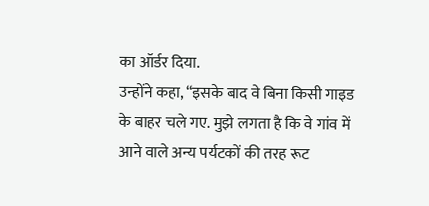का ऑर्डर दिया.
उन्होंने कहा, “इसके बाद वे बिना किसी गाइड के बाहर चले गए. मुझे लगता है कि वे गांव में आने वाले अन्य पर्यटकों की तरह रूट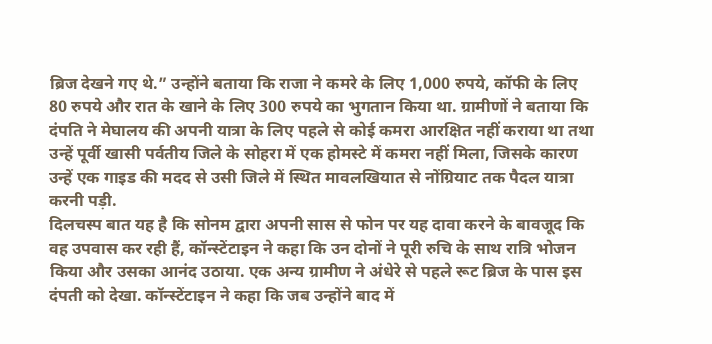ब्रिज देखने गए थे.” उन्होंने बताया कि राजा ने कमरे के लिए 1,000 रुपये, कॉफी के लिए 80 रुपये और रात के खाने के लिए 300 रुपये का भुगतान किया था. ग्रामीणों ने बताया कि दंपति ने मेघालय की अपनी यात्रा के लिए पहले से कोई कमरा आरक्षित नहीं कराया था तथा उन्हें पूर्वी खासी पर्वतीय जिले के सोहरा में एक होमस्टे में कमरा नहीं मिला, जिसके कारण उन्हें एक गाइड की मदद से उसी जिले में स्थित मावलखियात से नोंग्रियाट तक पैदल यात्रा करनी पड़ी.
दिलचस्प बात यह है कि सोनम द्वारा अपनी सास से फोन पर यह दावा करने के बावजूद कि वह उपवास कर रही हैं, कॉन्स्टेंटाइन ने कहा कि उन दोनों ने पूरी रुचि के साथ रात्रि भोजन किया और उसका आनंद उठाया. एक अन्य ग्रामीण ने अंधेरे से पहले रूट ब्रिज के पास इस दंपती को देखा. कॉन्स्टेंटाइन ने कहा कि जब उन्होंने बाद में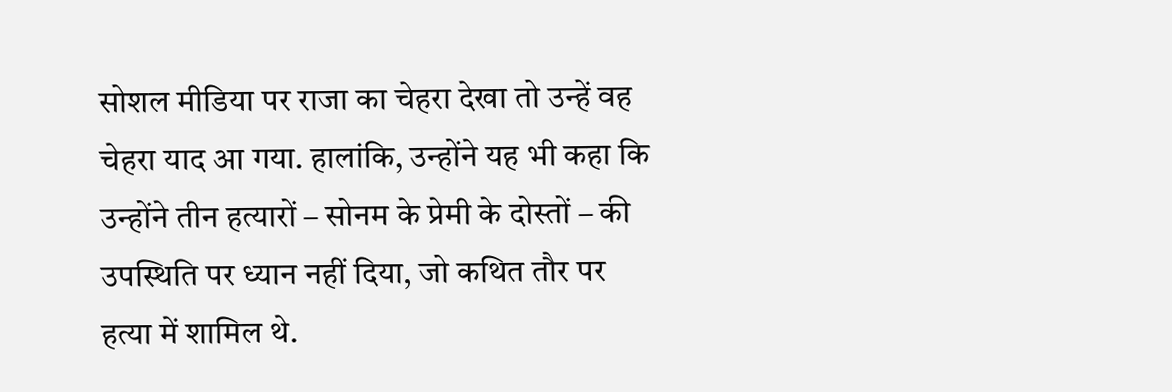सोशल मीडिया पर राजा का चेहरा देखा तो उन्हें वह चेहरा याद आ गया. हालांकि, उन्होंने यह भी कहा कि उन्होंने तीन हत्यारों – सोनम के प्रेमी के दोस्तों – की उपस्थिति पर ध्यान नहीं दिया, जो कथित तौर पर हत्या में शामिल थे.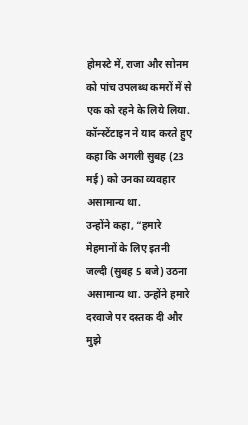होमस्टे में, राजा और सोनम को पांच उपलब्ध कमरों में से एक को रहने के लिये लिया. कॉन्स्टेंटाइन ने याद करते हुए कहा कि अगली सुबह (23 मई) को उनका व्यवहार असामान्य था.
उन्होंने कहा, “हमारे मेहमानों के लिए इतनी जल्दी (सुबह 5 बजे) उठना असामान्य था. उन्होंने हमारे दरवाजे पर दस्तक दी और मुझे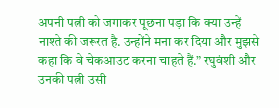अपनी पत्नी को जगाकर पूछना पड़ा कि क्या उन्हें नाश्ते की जरूरत है. उन्होंने मना कर दिया और मुझसे कहा कि वे चेकआउट करना चाहते हैं.” रघुवंशी और उनकी पत्नी उसी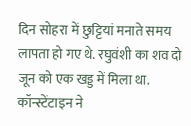दिन सोहरा में छुट्टियां मनाते समय लापता हो गए थे. रघुवंशी का शव दो जून को एक खड्ड में मिला था. कॉन्स्टेंटाइन ने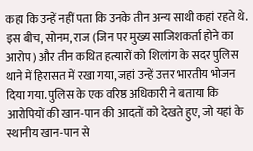कहा कि उन्हें नहीं पता कि उनके तीन अन्य साथी कहां रहते थे.
इस बीच, सोनम, राज (जिन पर मुख्य साजिशकर्ता होने का आरोप) और तीन कथित हत्यारों को शिलांग के सदर पुलिस थाने में हिरासत में रखा गया, जहां उन्हें उत्तर भारतीय भोजन दिया गया. पुलिस के एक वरिष्ठ अधिकारी ने बताया कि आरोपियों की खान-पान की आदतों को देखते हुए, जो यहां के स्थानीय खान-पान से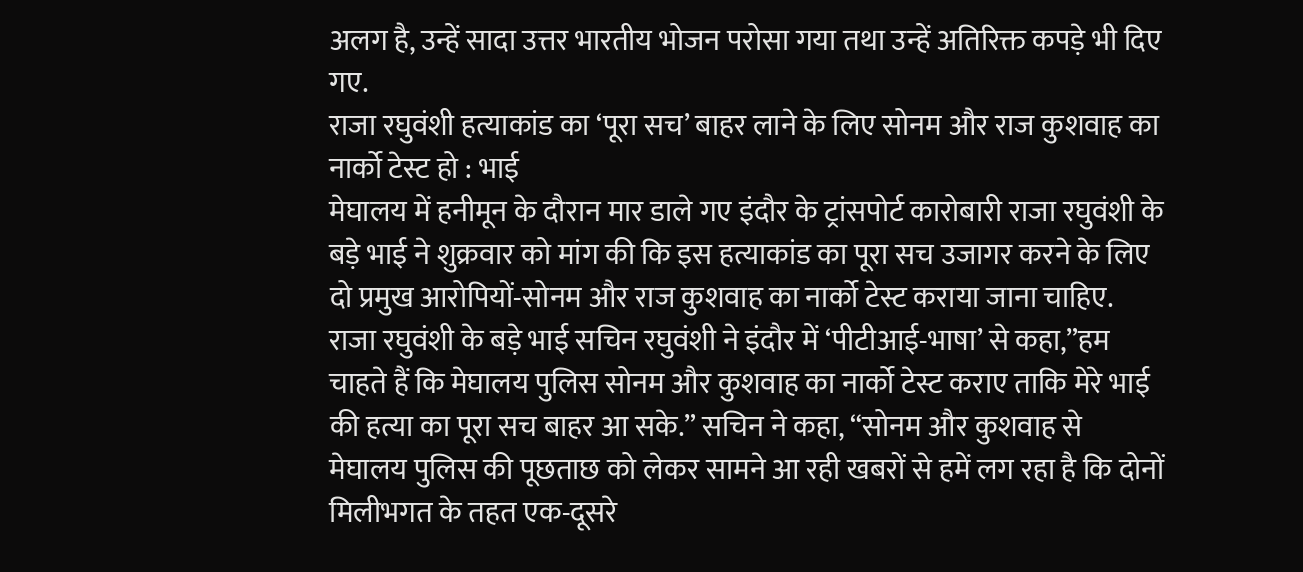अलग है, उन्हें सादा उत्तर भारतीय भोजन परोसा गया तथा उन्हें अतिरिक्त कपड़े भी दिए गए.
राजा रघुवंशी हत्याकांड का ‘पूरा सच’ बाहर लाने के लिए सोनम और राज कुशवाह का नार्को टेस्ट हो : भाई
मेघालय में हनीमून के दौरान मार डाले गए इंदौर के ट्रांसपोर्ट कारोबारी राजा रघुवंशी के बड़े भाई ने शुक्रवार को मांग की कि इस हत्याकांड का पूरा सच उजागर करने के लिए दो प्रमुख आरोपियों-सोनम और राज कुशवाह का नार्को टेस्ट कराया जाना चाहिए.
राजा रघुवंशी के बड़े भाई सचिन रघुवंशी ने इंदौर में ‘पीटीआई-भाषा’ से कहा,”हम चाहते हैं कि मेघालय पुलिस सोनम और कुशवाह का नार्को टेस्ट कराए ताकि मेरे भाई की हत्या का पूरा सच बाहर आ सके.” सचिन ने कहा, “सोनम और कुशवाह से मेघालय पुलिस की पूछताछ को लेकर सामने आ रही खबरों से हमें लग रहा है कि दोनों मिलीभगत के तहत एक-दूसरे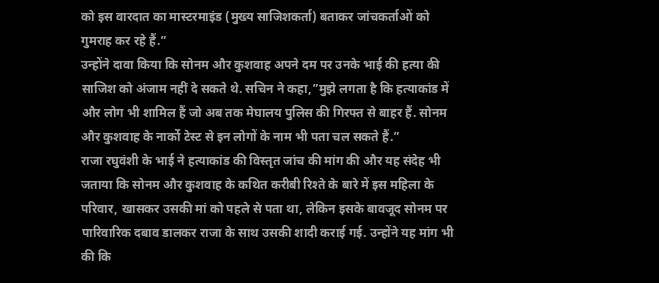को इस वारदात का मास्टरमाइंड (मुख्य साजिशकर्ता) बताकर जांचकर्ताओं को गुमराह कर रहे हैं.”
उन्होंने दावा किया कि सोनम और कुशवाह अपने दम पर उनके भाई की हत्या की साजिश को अंजाम नहीं दे सकते थे. सचिन ने कहा,”मुझे लगता है कि हत्याकांड में और लोग भी शामिल हैं जो अब तक मेघालय पुलिस की गिरफ्त से बाहर हैं. सोनम और कुशवाह के नार्को टेस्ट से इन लोगों के नाम भी पता चल सकते हैं.”
राजा रघुवंशी के भाई ने हत्याकांड की विस्तृत जांच की मांग की और यह संदेह भी जताया कि सोनम और कुशवाह के कथित करीबी रिश्ते के बारे में इस महिला के परिवार, खासकर उसकी मां को पहले से पता था, लेकिन इसके बावजूद सोनम पर पारिवारिक दबाव डालकर राजा के साथ उसकी शादी कराई गई. उन्होंने यह मांग भी की कि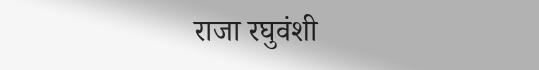राजा रघुवंशी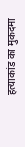हत्याकांड का मुकदमा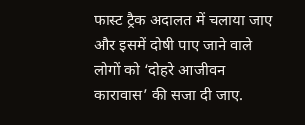फास्ट ट्रैक अदालत में चलाया जाए और इसमें दोषी पाए जाने वाले लोगों को ‘दोहरे आजीवन कारावास’ की सजा दी जाए.